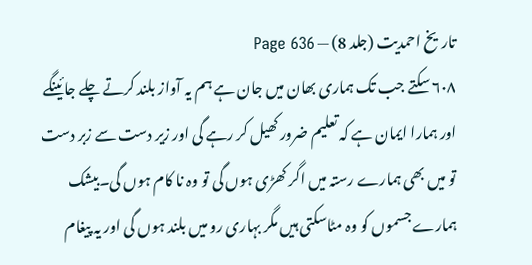تاریخ احمدیت (جلد 8) — Page 636
۶۰۸ سکتے جب تک ہماری بھان میں جان ہے ہم یہ آواز بلند کرتے چلے جائینگے اور ہمارا ایمان ہے کہ تعلیم ضرور کھیل کر رہے گی اور زیر دست سے زبر دست تو میں بھی ہمارے رستہ میں اگر کھڑی ہوں گی تو وہ نا کام ہوں گی۔بیشک ہمارے جسموں کو وہ مٹاسکتی ہیں مگر بہاری رو میں بلند ہوں گی اور یہ پیغام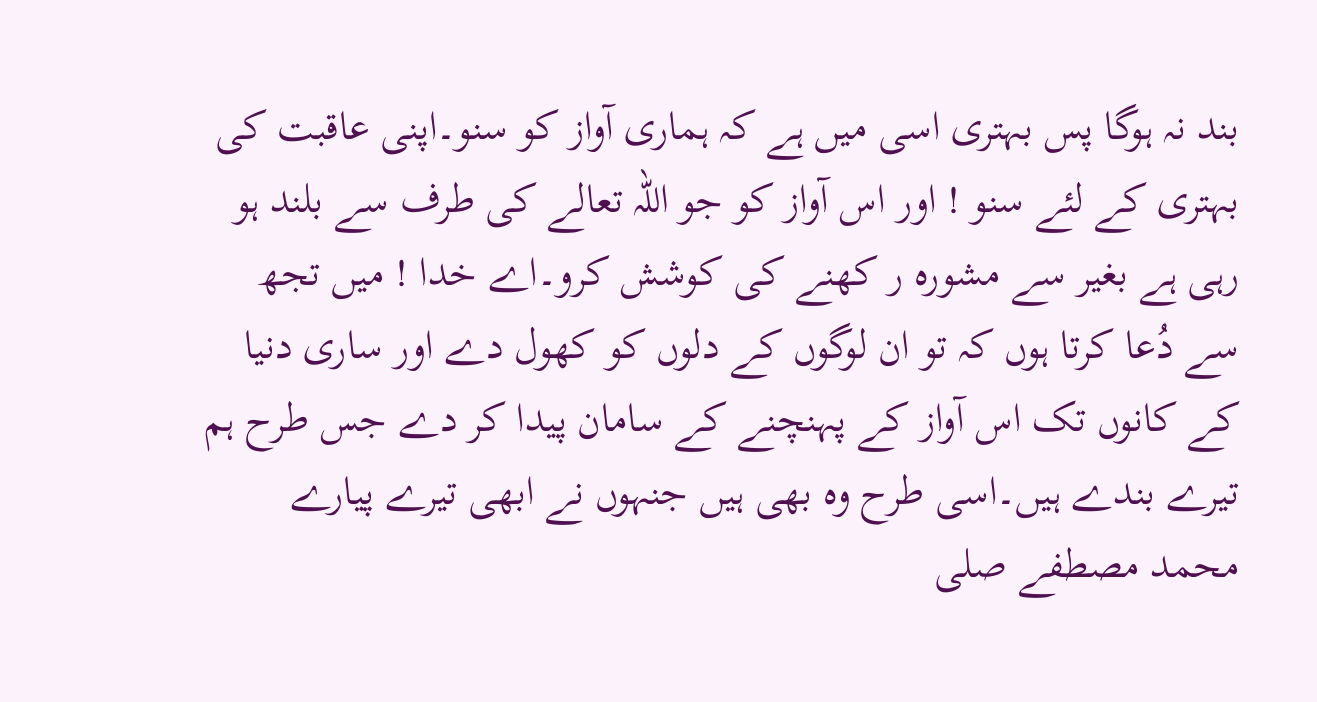بند نہ ہوگا پس بہتری اسی میں ہے کہ ہماری آواز کو سنو۔اپنی عاقبت کی بہتری کے لئے سنو ! اور اس آواز کو جو اللہ تعالے کی طرف سے بلند ہو رہی ہے بغیر سے مشورہ ر کھنے کی کوشش کرو۔اے خدا ! میں تجھ سے دُعا کرتا ہوں کہ تو ان لوگوں کے دلوں کو کھول دے اور ساری دنیا کے کانوں تک اس آواز کے پہنچنے کے سامان پیدا کر دے جس طرح ہم تیرے بندے ہیں۔اسی طرح وہ بھی ہیں جنہوں نے ابھی تیرے پیارے محمد مصطفے صلی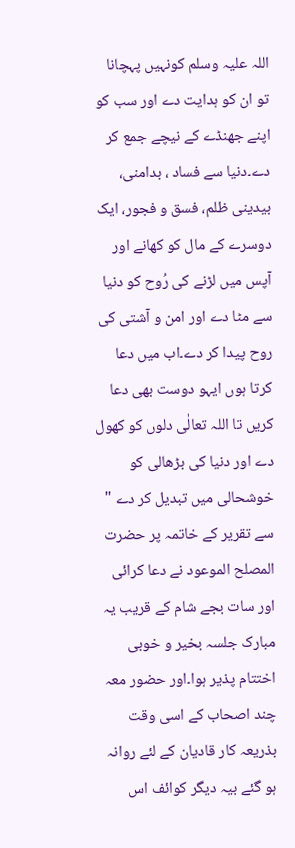اللہ علیہ وسلم کونہیں پہچانا تو ان کو ہدایت دے اور سب کو اپنے جھنڈے کے نیچے جمع کر دے۔دنیا سے فساد ، بدامنی، بیدینی ظلم، فسق و فجور، ایک دوسرے کے مال کو کھانے اور آپس میں لڑنے کی رُوح کو دنیا سے مٹا دے اور امن و آشتی کی روح پیدا کر دے۔اب میں دعا کرتا ہوں ایہو دوست بھی دعا کریں تا اللہ تعالٰی دلوں کو کھول دے اور دنیا کی بڑھالی کو خوشحالی میں تبدیل کر دے " سے تقریر کے خاتمہ پر حضرت المصلح الموعود نے دعا کرائی اور سات بجے شام کے قریب یہ مبارک جلسہ بخیر و خوبی اختتام پذیر ہوا۔اور حضور معہ چند اصحاب کے اسی وقت بذریعہ کار قادیان کے لئے روانہ ہو گئے بیہ دیگر کوائف اس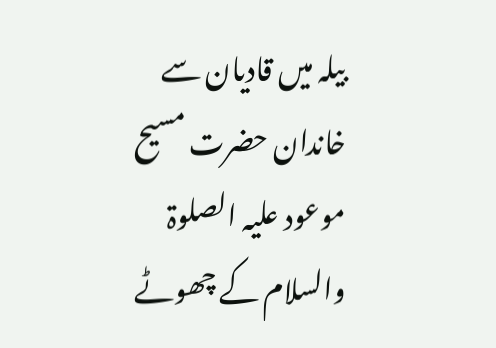بیلہ میں قادیان سے خاندان حضرت مسیح موعود علیہ الصلوۃ والسلام کے چھوٹے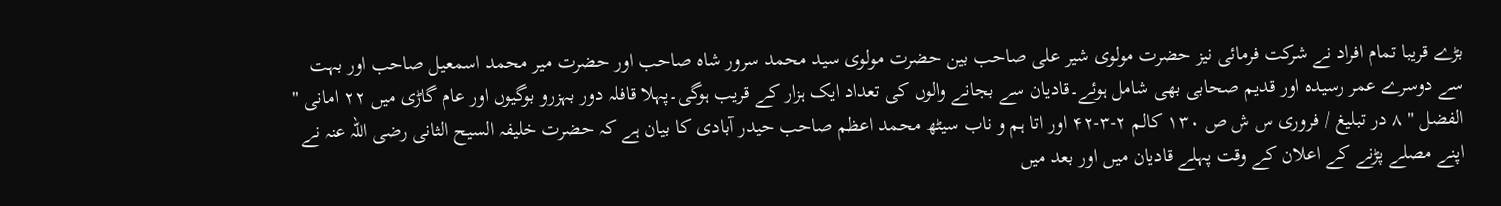بڑے قریبا تمام افراد نے شرکت فرمائی نیز حضرت مولوی شیر علی صاحب بین حضرت مولوی سید محمد سرور شاہ صاحب اور حضرت میر محمد اسمعیل صاحب اور بہت سے دوسرے عمر رسیدہ اور قدیم صحابی بھی شامل ہوئے۔قادیان سے بجانے والوں کی تعداد ایک ہزار کے قریب ہوگی۔پہلا قافلہ دور بہزرو بوگیوں اور عام گاڑی میں ۲۲ امانی " الفضل " ۸ در تبلیغ / فروری س ش ص ۱۳۰ کالم ۲-۳-۴۲ اور اتا ہم و ناب سیٹھ محمد اعظم صاحب حیدر آبادی کا بیان ہے کہ حضرت خلیفہ السیح الثانی رضی اللہ عنہ نے اپنے مصلے پڑنے کے اعلان کے وقت پہلے قادیان میں اور بعد میں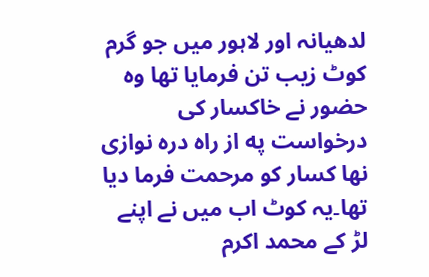لدھیانہ اور لاہور میں جو گرم کوٹ زیب تن فرمایا تھا وہ حضور نے خاکسار کی درخواست په از راه دره نوازی نها کسار کو مرحمت فرما دیا تھا۔یہ کوٹ اب میں نے اپنے لڑ کے محمد اکرم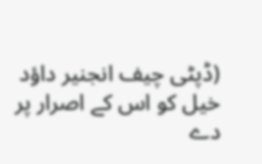(ڈپٹی چیف انجنیر داؤد خیل کو اس کے اصرار پر دے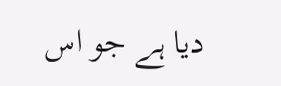دیا ہے جو اس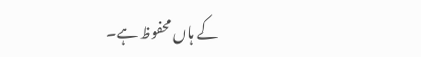کے ہاں محفوظ ہے۔